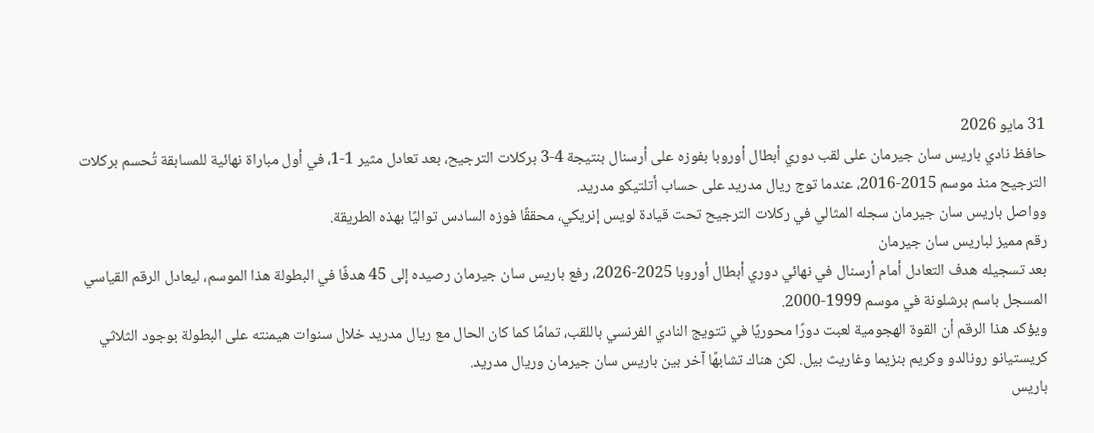31 مايو 2026
حافظ نادي باريس سان جيرمان على لقب دوري أبطال أوروبا بفوزه على أرسنال بنتيجة 4-3 بركلات الترجيح، بعد تعادل مثير 1-1، في أول مباراة نهائية للمسابقة تُحسم بركلات الترجيح منذ موسم 2015-2016، عندما توج ريال مدريد على حساب أتلتيكو مدريد.
وواصل باريس سان جيرمان سجله المثالي في ركلات الترجيح تحت قيادة لويس إنريكي، محققًا فوزه السادس تواليًا بهذه الطريقة.
رقم مميز لباريس سان جيرمان
بعد تسجيله هدف التعادل أمام أرسنال في نهائي دوري أبطال أوروبا 2025-2026، رفع باريس سان جيرمان رصيده إلى 45 هدفًا في البطولة هذا الموسم، ليعادل الرقم القياسي المسجل باسم برشلونة في موسم 1999-2000.
ويؤكد هذا الرقم أن القوة الهجومية لعبت دورًا محوريًا في تتويج النادي الفرنسي باللقب، تمامًا كما كان الحال مع ريال مدريد خلال سنوات هيمنته على البطولة بوجود الثلاثي كريستيانو رونالدو وكريم بنزيما وغاريث بيل. لكن هناك تشابهًا آخر بين باريس سان جيرمان وريال مدريد.
باريس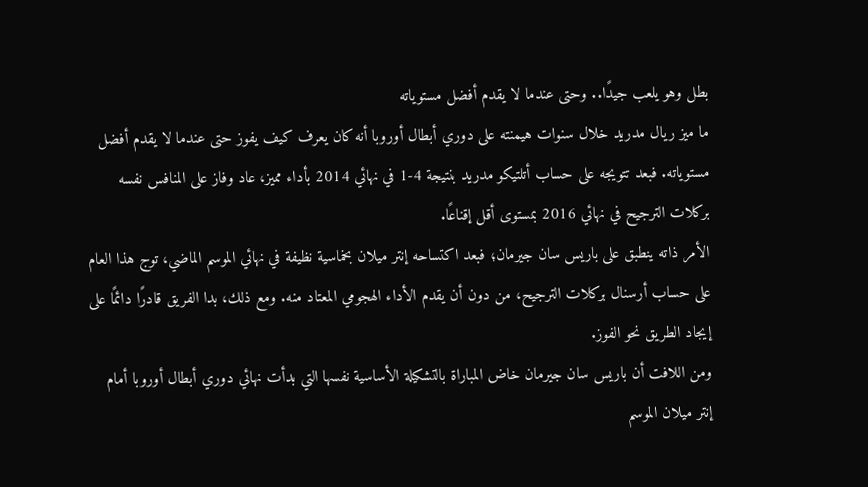بطل وهو يلعب جيدًا.. وحتى عندما لا يقدم أفضل مستوياته
ما ميز ريال مدريد خلال سنوات هيمنته على دوري أبطال أوروبا أنه كان يعرف كيف يفوز حتى عندما لا يقدم أفضل مستوياته. فبعد تتويجه على حساب أتلتيكو مدريد بنتيجة 4-1 في نهائي 2014 بأداء مميز، عاد وفاز على المنافس نفسه بركلات الترجيح في نهائي 2016 بمستوى أقل إقناعًا.
الأمر ذاته ينطبق على باريس سان جيرمان؛ فبعد اكتساحه إنتر ميلان بخماسية نظيفة في نهائي الموسم الماضي، توج هذا العام على حساب أرسنال بركلات الترجيح، من دون أن يقدم الأداء الهجومي المعتاد منه. ومع ذلك، بدا الفريق قادرًا دائمًا على إيجاد الطريق نحو الفوز.
ومن اللافت أن باريس سان جيرمان خاض المباراة بالتشكيلة الأساسية نفسها التي بدأت نهائي دوري أبطال أوروبا أمام إنتر ميلان الموسم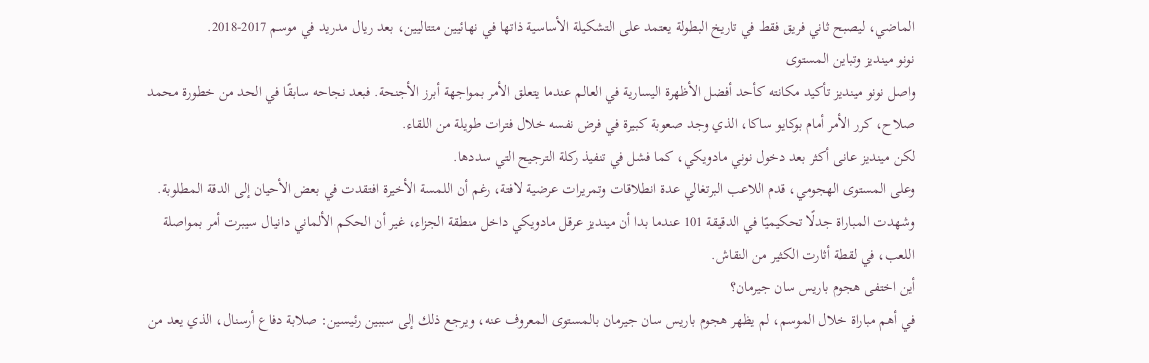الماضي، ليصبح ثاني فريق فقط في تاريخ البطولة يعتمد على التشكيلة الأساسية ذاتها في نهائيين متتاليين، بعد ريال مدريد في موسم 2017-2018.
نونو مينديز وتباين المستوى
واصل نونو مينديز تأكيد مكانته كأحد أفضل الأظهرة اليسارية في العالم عندما يتعلق الأمر بمواجهة أبرز الأجنحة. فبعد نجاحه سابقًا في الحد من خطورة محمد صلاح، كرر الأمر أمام بوكايو ساكا، الذي وجد صعوبة كبيرة في فرض نفسه خلال فترات طويلة من اللقاء.
لكن مينديز عانى أكثر بعد دخول نوني مادويكي، كما فشل في تنفيذ ركلة الترجيح التي سددها.
وعلى المستوى الهجومي، قدم اللاعب البرتغالي عدة انطلاقات وتمريرات عرضية لافتة، رغم أن اللمسة الأخيرة افتقدت في بعض الأحيان إلى الدقة المطلوبة.
وشهدت المباراة جدلًا تحكيميًا في الدقيقة 101 عندما بدا أن مينديز عرقل مادويكي داخل منطقة الجزاء، غير أن الحكم الألماني دانيال سيبرت أمر بمواصلة اللعب، في لقطة أثارت الكثير من النقاش.
أين اختفى هجوم باريس سان جيرمان؟
في أهم مباراة خلال الموسم، لم يظهر هجوم باريس سان جيرمان بالمستوى المعروف عنه، ويرجع ذلك إلى سببين رئيسين: صلابة دفاع أرسنال، الذي يعد من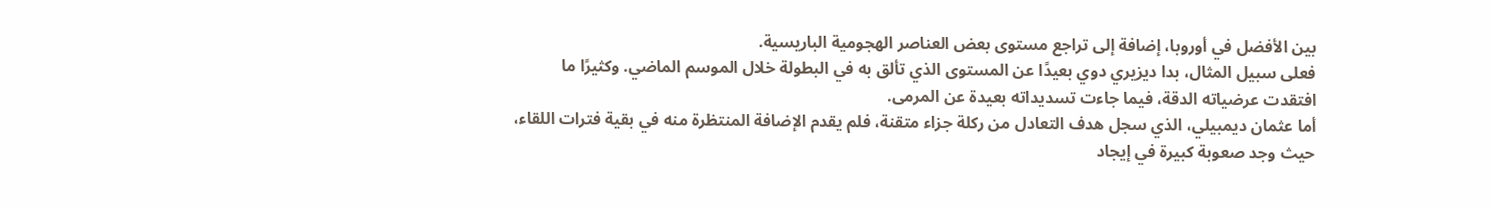بين الأفضل في أوروبا، إضافة إلى تراجع مستوى بعض العناصر الهجومية الباريسية.
فعلى سبيل المثال، بدا ديزيري دوي بعيدًا عن المستوى الذي تألق به في البطولة خلال الموسم الماضي. وكثيرًا ما افتقدت عرضياته الدقة، فيما جاءت تسديداته بعيدة عن المرمى.
أما عثمان ديمبيلي، الذي سجل هدف التعادل من ركلة جزاء متقنة، فلم يقدم الإضافة المنتظرة منه في بقية فترات اللقاء، حيث وجد صعوبة كبيرة في إيجاد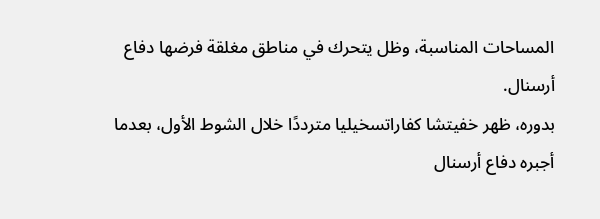المساحات المناسبة، وظل يتحرك في مناطق مغلقة فرضها دفاع أرسنال.
بدوره، ظهر خفيتشا كفاراتسخيليا مترددًا خلال الشوط الأول، بعدما أجبره دفاع أرسنال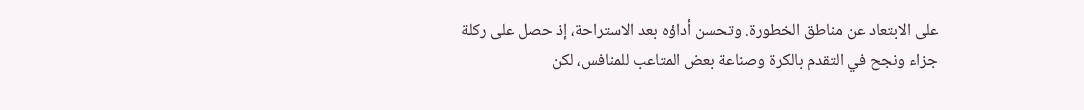على الابتعاد عن مناطق الخطورة. وتحسن أداؤه بعد الاستراحة، إذ حصل على ركلة جزاء ونجح في التقدم بالكرة وصناعة بعض المتاعب للمنافس، لكن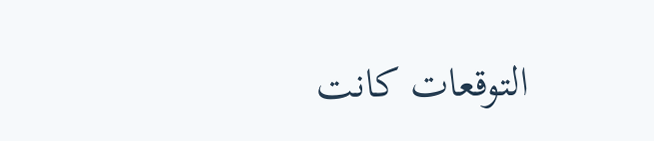التوقعات كانت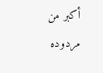أكبر من مردوده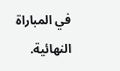في المباراة النهائية.